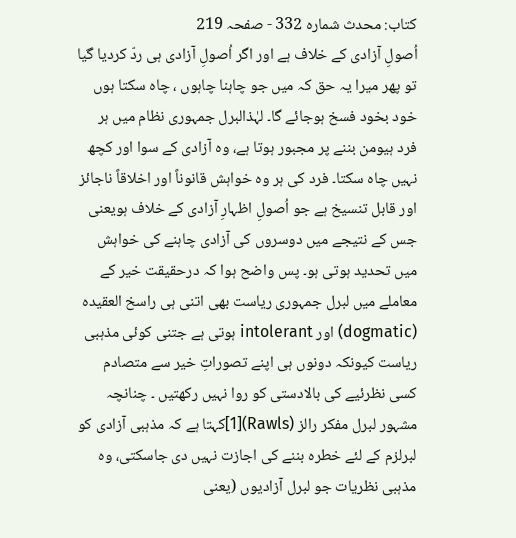کتاب: محدث شمارہ 332 - صفحہ 219
اُصولِ آزادی کے خلاف ہے اور اگر اُصولِ آزادی ہی ردّ کردیا گیا تو پھر میرا یہ حق کہ میں جو چاہنا چاہوں ، چاہ سکتا ہوں خود بخود فسخ ہوجائے گا۔ لہٰذالبرل جمہوری نظام میں ہر فرد ہیومن بننے پر مجبور ہوتا ہے، وہ آزادی کے سوا اور کچھ نہیں چاہ سکتا۔ فرد کی ہر وہ خواہش قانوناً اور اخلاقاً ناجائز اور قابل تنسیخ ہے جو اُصولِ اظہارِ آزادی کے خلاف ہویعنی جس کے نتیجے میں دوسروں کی آزادی چاہنے کی خواہش میں تحدید ہوتی ہو۔ پس واضح ہوا کہ درحقیقت خیر کے معاملے میں لبرل جمہوری ریاست بھی اتنی ہی راسخ العقیدہ (dogmatic) اور intolerant ہوتی ہے جتنی کوئی مذہبی ریاست کیونکہ دونوں ہی اپنے تصوراتِ خیر سے متصادم کسی نظرئیے کی بالادستی کو روا نہیں رکھتیں ۔ چنانچہ مشہور لبرل مفکر رالز (Rawls)[1]کہتا ہے کہ مذہبی آزادی کو لبرلزم کے لئے خطرہ بننے کی اجازت نہیں دی جاسکتی، وہ مذہبی نظریات جو لبرل آزادیوں (یعنی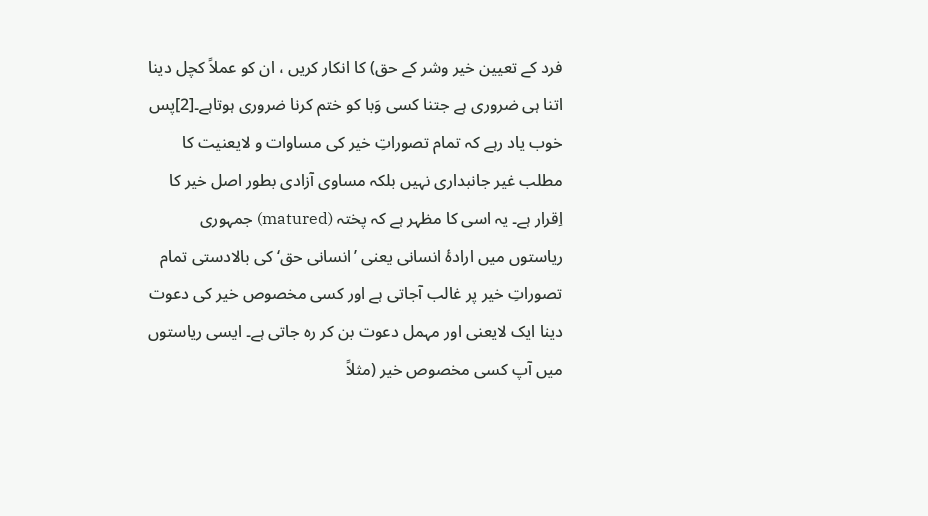فرد کے تعیین خیر وشر کے حق) کا انکار کریں ، ان کو عملاً کچل دینا اتنا ہی ضروری ہے جتنا کسی وَبا کو ختم کرنا ضروری ہوتاہے۔[2]پس خوب یاد رہے کہ تمام تصوراتِ خیر کی مساوات و لایعنیت کا مطلب غیر جانبداری نہیں بلکہ مساوی آزادی بطور اصل خیر کا اِقرار ہے۔ یہ اسی کا مظہر ہے کہ پختہ (matured) جمہوری ریاستوں میں ارادۂ انسانی یعنی ’انسانی حق‘ کی بالادستی تمام تصوراتِ خیر پر غالب آجاتی ہے اور کسی مخصوص خیر کی دعوت دینا ایک لایعنی اور مہمل دعوت بن کر رہ جاتی ہے۔ ایسی ریاستوں میں آپ کسی مخصوص خیر (مثلاً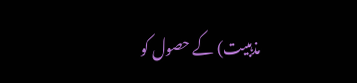مذہبیت) کے حصول کو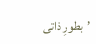’بطورِ ذاتی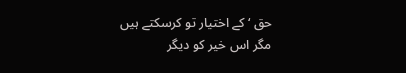حق ‘ کے اختیار تو کرسکتے ہیں مگر اس خیر کو دیگر